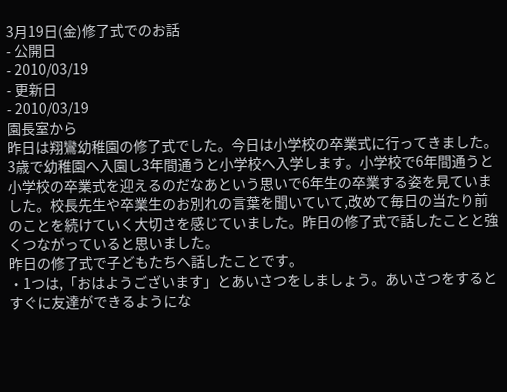3月19日(金)修了式でのお話
- 公開日
- 2010/03/19
- 更新日
- 2010/03/19
園長室から
昨日は翔鸞幼稚園の修了式でした。今日は小学校の卒業式に行ってきました。
3歳で幼稚園へ入園し3年間通うと小学校へ入学します。小学校で6年間通うと小学校の卒業式を迎えるのだなあという思いで6年生の卒業する姿を見ていました。校長先生や卒業生のお別れの言葉を聞いていて,改めて毎日の当たり前のことを続けていく大切さを感じていました。昨日の修了式で話したことと強くつながっていると思いました。
昨日の修了式で子どもたちへ話したことです。
・1つは,「おはようございます」とあいさつをしましょう。あいさつをするとすぐに友達ができるようにな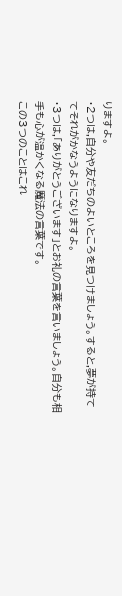りますよ。
・2つは,自分や友だちのよいところを見つけましょう。すると,夢が持ててそれがかなうようになりますよ。
・3つは,「ありがとうございます」とお礼の言葉を言いましょう。自分も相手も心が温かくなる魔法の言葉です。
この3つのことはこれ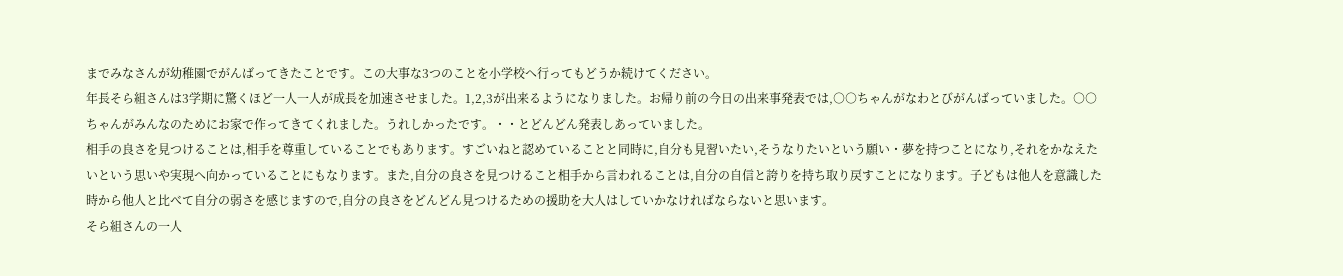までみなさんが幼稚園でがんばってきたことです。この大事な3つのことを小学校へ行ってもどうか続けてください。
年長そら組さんは3学期に驚くほど一人一人が成長を加速させました。1,2,3が出来るようになりました。お帰り前の今日の出来事発表では,○○ちゃんがなわとびがんばっていました。○○ちゃんがみんなのためにお家で作ってきてくれました。うれしかったです。・・とどんどん発表しあっていました。
相手の良さを見つけることは,相手を尊重していることでもあります。すごいねと認めていることと同時に,自分も見習いたい,そうなりたいという願い・夢を持つことになり,それをかなえたいという思いや実現へ向かっていることにもなります。また,自分の良さを見つけること相手から言われることは,自分の自信と誇りを持ち取り戻すことになります。子どもは他人を意識した時から他人と比べて自分の弱さを感じますので,自分の良さをどんどん見つけるための援助を大人はしていかなければならないと思います。
そら組さんの一人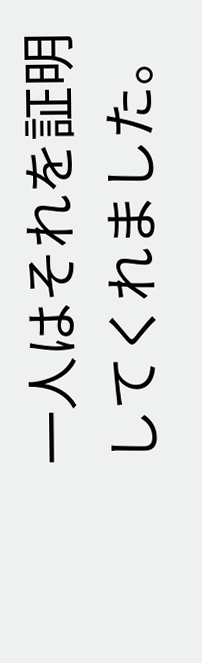一人はそれを証明してくれました。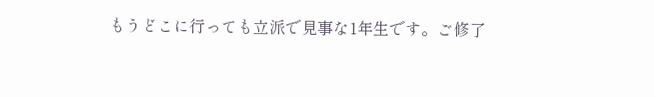もうどこに行っても立派で見事な1年生です。ご修了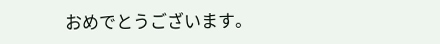おめでとうございます。